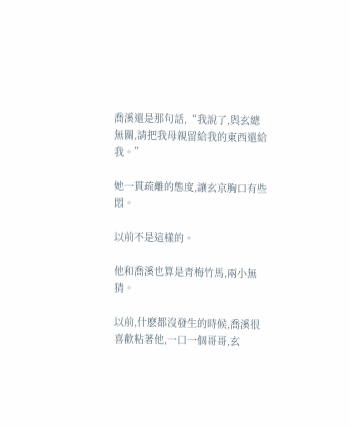喬溪還是那句話,“我說了,與玄總無關,請把我母親留給我的東西還給我。”

她一貫疏離的態度,讓玄京胸口有些悶。

以前不是這樣的。

他和喬溪也算是青梅竹馬,兩小無猜。

以前,什麽都沒發生的時候,喬溪很喜歡粘著他,一口一個哥哥,玄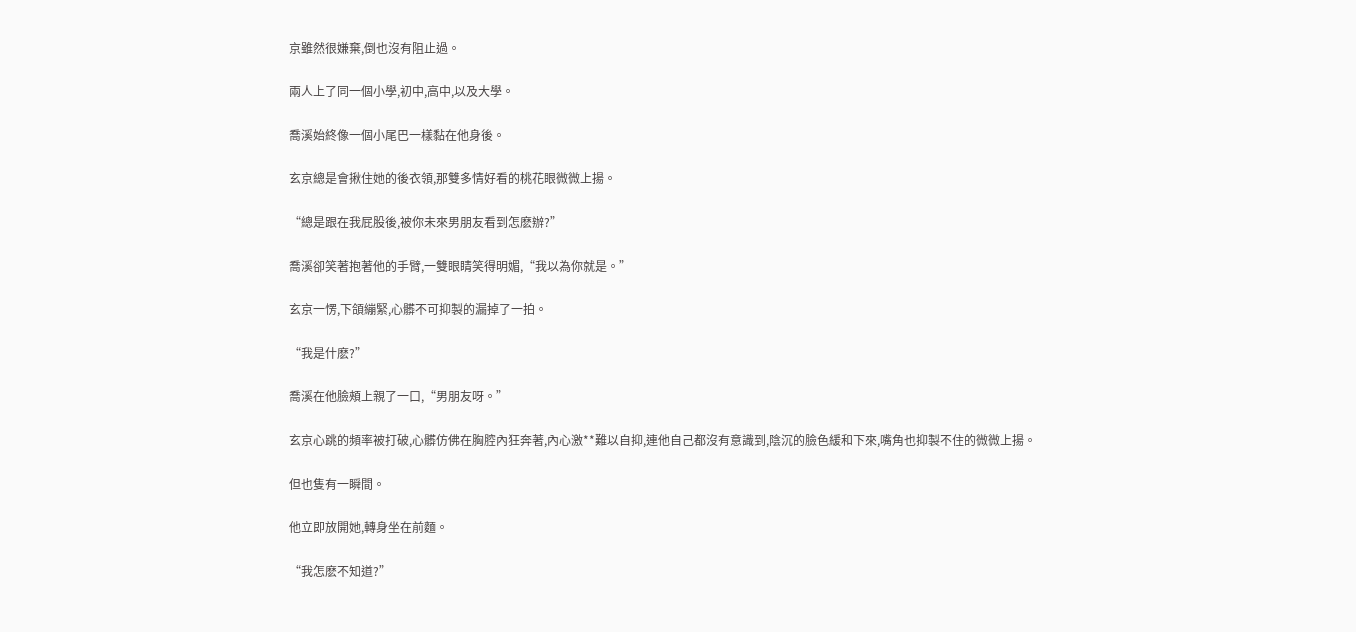京雖然很嫌棄,倒也沒有阻止過。

兩人上了同一個小學,初中,高中,以及大學。

喬溪始終像一個小尾巴一樣黏在他身後。

玄京總是會揪住她的後衣領,那雙多情好看的桃花眼微微上揚。

“總是跟在我屁股後,被你未來男朋友看到怎麽辦?”

喬溪卻笑著抱著他的手臂,一雙眼睛笑得明媚,“我以為你就是。”

玄京一愣,下頜繃緊,心髒不可抑製的漏掉了一拍。

“我是什麽?”

喬溪在他臉頰上親了一口,“男朋友呀。”

玄京心跳的頻率被打破,心髒仿佛在胸腔內狂奔著,內心激**難以自抑,連他自己都沒有意識到,陰沉的臉色緩和下來,嘴角也抑製不住的微微上揚。

但也隻有一瞬間。

他立即放開她,轉身坐在前麵。

“我怎麽不知道?”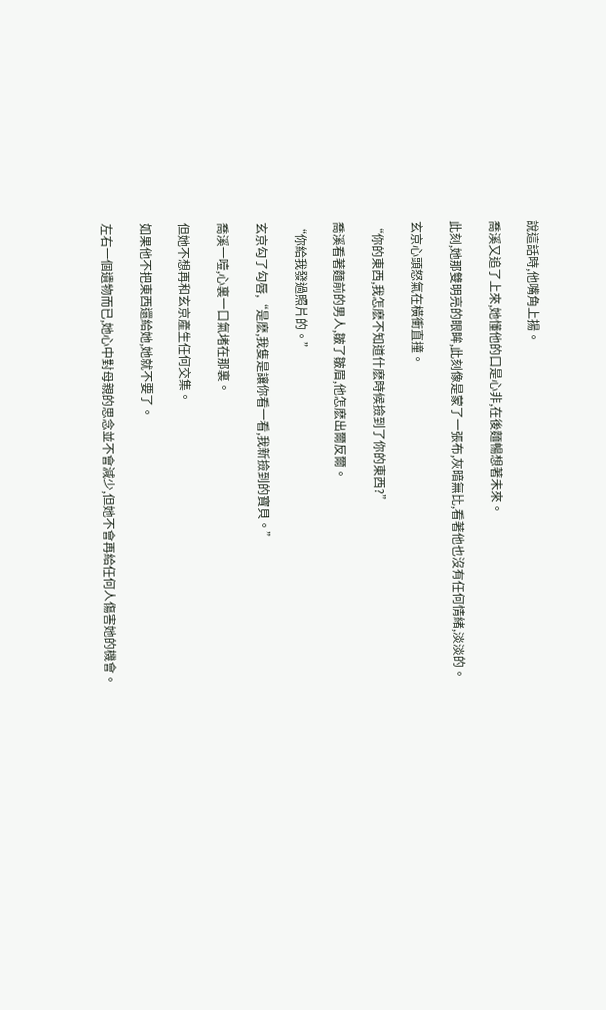說這話時,他嘴角上揚。

喬溪又追了上來,她懂他的口是心非,在後麵暢想著未來。

此刻,她那雙明亮的眼眸,此刻像是蒙了一張布,灰暗無比,看著他也沒有任何情緒,淡淡的。

玄京心頭怒氣在橫衝直撞。

“你的東西,我怎麽不知道什麽時候撿到了你的東西?”

喬溪看著麵前的男人,皺了皺眉,他怎麽出爾反爾。

“你給我發過照片的。”

玄京勾了勾唇,“是麽,我隻是讓你看一看,我新撿到的寶貝。”

喬溪一噎,心裏一口氣堵在那裏。

但她不想再和玄京產生任何交集。

如果他不把東西還給她,她就不要了。

左右一個遺物而已,她心中對母親的思念並不會減少,但她不會再給任何人傷害她的機會。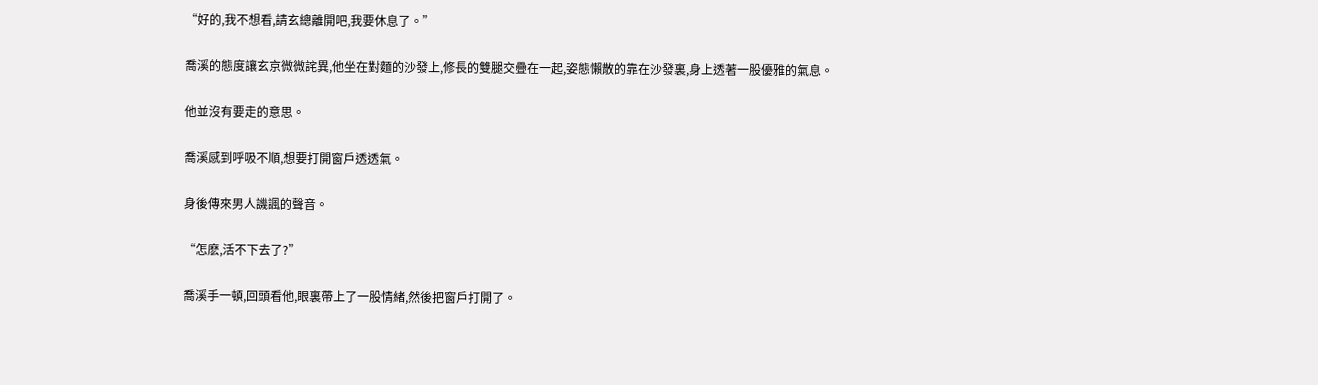“好的,我不想看,請玄總離開吧,我要休息了。”

喬溪的態度讓玄京微微詫異,他坐在對麵的沙發上,修長的雙腿交疊在一起,姿態懶散的靠在沙發裏,身上透著一股優雅的氣息。

他並沒有要走的意思。

喬溪感到呼吸不順,想要打開窗戶透透氣。

身後傳來男人譏諷的聲音。

“怎麽,活不下去了?”

喬溪手一頓,回頭看他,眼裏帶上了一股情緒,然後把窗戶打開了。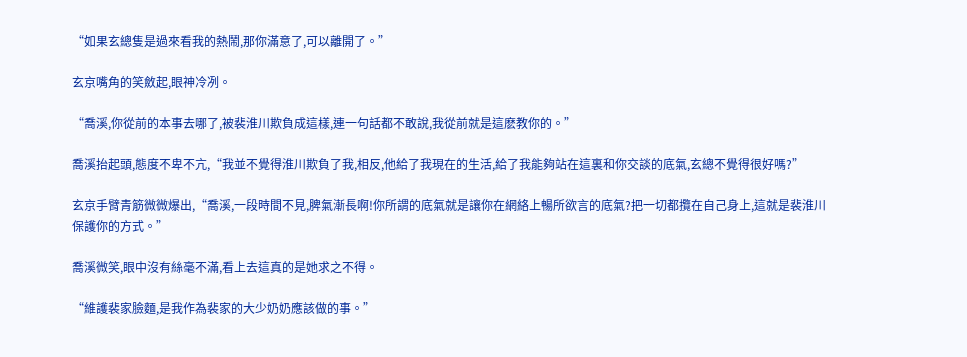“如果玄總隻是過來看我的熱鬧,那你滿意了,可以離開了。”

玄京嘴角的笑斂起,眼神冷冽。

“喬溪,你從前的本事去哪了,被裴淮川欺負成這樣,連一句話都不敢說,我從前就是這麽教你的。”

喬溪抬起頭,態度不卑不亢,“我並不覺得淮川欺負了我,相反,他給了我現在的生活,給了我能夠站在這裏和你交談的底氣,玄總不覺得很好嗎?”

玄京手臂青筋微微爆出,“喬溪,一段時間不見,脾氣漸長啊!你所謂的底氣就是讓你在網絡上暢所欲言的底氣?把一切都攬在自己身上,這就是裴淮川保護你的方式。”

喬溪微笑,眼中沒有絲毫不滿,看上去這真的是她求之不得。

“維護裴家臉麵,是我作為裴家的大少奶奶應該做的事。”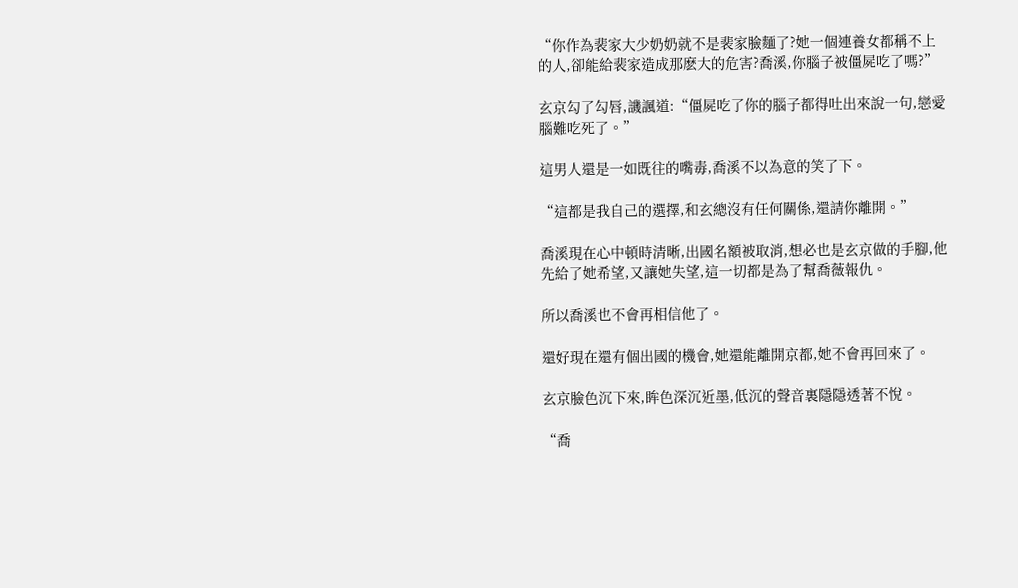“你作為裴家大少奶奶就不是裴家臉麵了?她一個連養女都稱不上的人,卻能給裴家造成那麽大的危害?喬溪,你腦子被僵屍吃了嗎?”

玄京勾了勾唇,譏諷道:“僵屍吃了你的腦子都得吐出來說一句,戀愛腦難吃死了。”

這男人還是一如既往的嘴毒,喬溪不以為意的笑了下。

“這都是我自己的選擇,和玄總沒有任何關係,還請你離開。”

喬溪現在心中頓時清晰,出國名額被取消,想必也是玄京做的手腳,他先給了她希望,又讓她失望,這一切都是為了幫喬薇報仇。

所以喬溪也不會再相信他了。

還好現在還有個出國的機會,她還能離開京都,她不會再回來了。

玄京臉色沉下來,眸色深沉近墨,低沉的聲音裏隱隱透著不悅。

“喬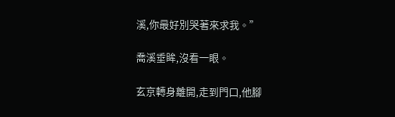溪,你最好別哭著來求我。”

喬溪垂眸,沒看一眼。

玄京轉身離開,走到門口,他腳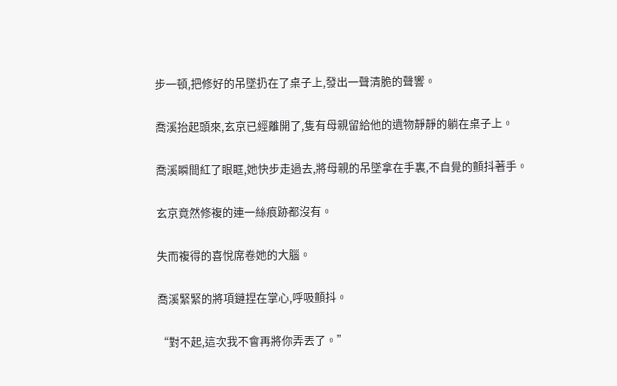步一頓,把修好的吊墜扔在了桌子上,發出一聲清脆的聲響。

喬溪抬起頭來,玄京已經離開了,隻有母親留給他的遺物靜靜的躺在桌子上。

喬溪瞬間紅了眼眶,她快步走過去,將母親的吊墜拿在手裏,不自覺的顫抖著手。

玄京竟然修複的連一絲痕跡都沒有。

失而複得的喜悅席卷她的大腦。

喬溪緊緊的將項鏈捏在掌心,呼吸顫抖。

“對不起,這次我不會再將你弄丟了。”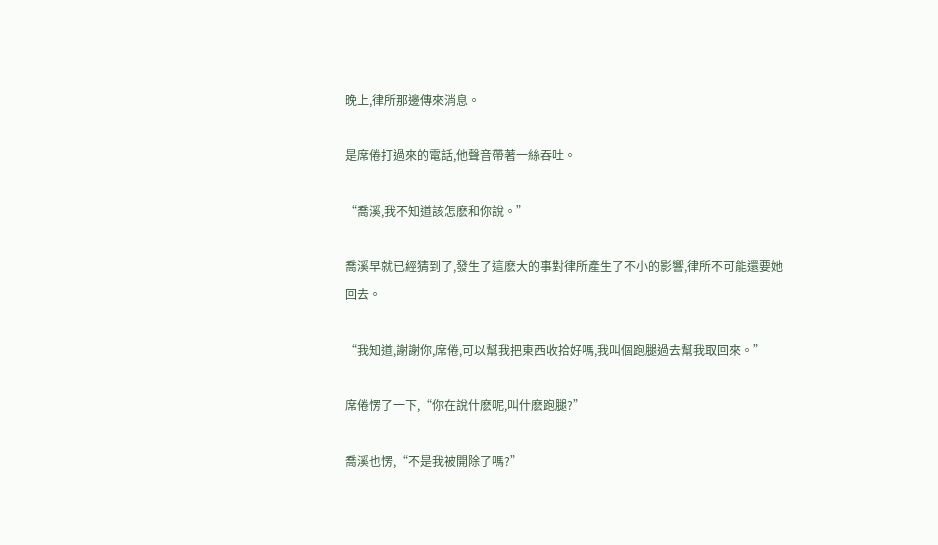晚上,律所那邊傳來消息。

是席倦打過來的電話,他聲音帶著一絲吞吐。

“喬溪,我不知道該怎麽和你說。”

喬溪早就已經猜到了,發生了這麽大的事對律所產生了不小的影響,律所不可能還要她回去。

“我知道,謝謝你,席倦,可以幫我把東西收拾好嗎,我叫個跑腿過去幫我取回來。”

席倦愣了一下,“你在說什麽呢,叫什麽跑腿?”

喬溪也愣,“不是我被開除了嗎?”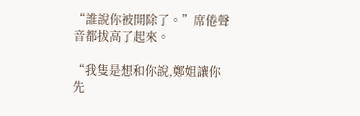“誰說你被開除了。”席倦聲音都拔高了起來。

“我隻是想和你說,鄭姐讓你先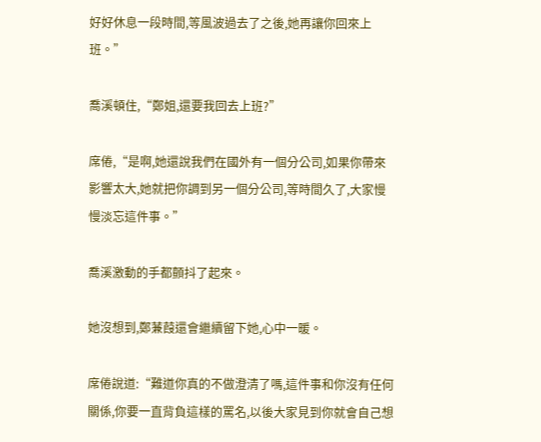好好休息一段時間,等風波過去了之後,她再讓你回來上班。”

喬溪頓住,“鄭姐,還要我回去上班?”

席倦,“是啊,她還說我們在國外有一個分公司,如果你帶來影響太大,她就把你調到另一個分公司,等時間久了,大家慢慢淡忘這件事。”

喬溪激動的手都顫抖了起來。

她沒想到,鄭蒹葭還會繼續留下她,心中一暖。

席倦說道:“難道你真的不做澄清了嗎,這件事和你沒有任何關係,你要一直背負這樣的罵名,以後大家見到你就會自己想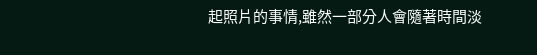起照片的事情,雖然一部分人會隨著時間淡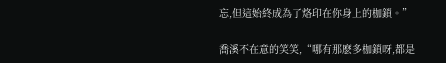忘,但這始終成為了烙印在你身上的枷鎖。”

喬溪不在意的笑笑,“哪有那麽多枷鎖呀,都是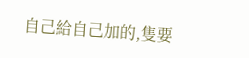自己給自己加的,隻要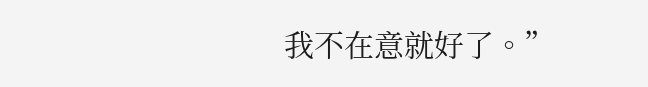我不在意就好了。”